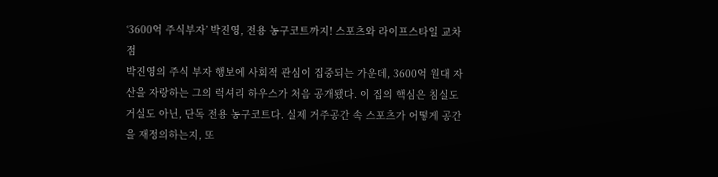‘3600억 주식부자’ 박진영, 전용 농구코트까지! 스포츠와 라이프스타일 교차점
박진영의 주식 부자 행보에 사회적 관심이 집중되는 가운데, 3600억 원대 자산을 자랑하는 그의 럭셔리 하우스가 처음 공개됐다. 이 집의 핵심은 침실도 거실도 아닌, 단독 전용 농구코트다. 실제 거주공간 속 스포츠가 어떻게 공간을 재정의하는지, 또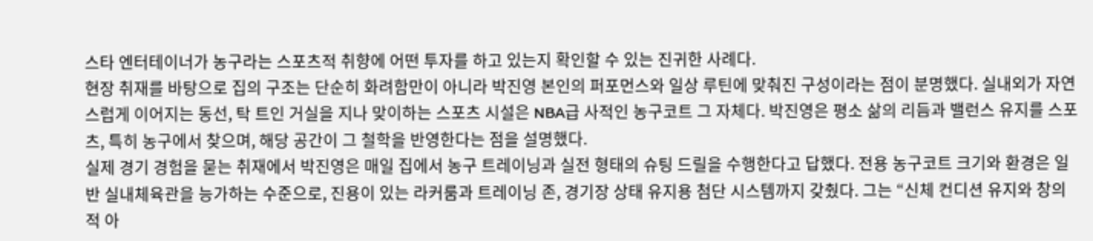스타 엔터테이너가 농구라는 스포츠적 취향에 어떤 투자를 하고 있는지 확인할 수 있는 진귀한 사례다.
현장 취재를 바탕으로 집의 구조는 단순히 화려함만이 아니라 박진영 본인의 퍼포먼스와 일상 루틴에 맞춰진 구성이라는 점이 분명했다. 실내외가 자연스럽게 이어지는 동선, 탁 트인 거실을 지나 맞이하는 스포츠 시설은 NBA급 사적인 농구코트 그 자체다. 박진영은 평소 삶의 리듬과 밸런스 유지를 스포츠, 특히 농구에서 찾으며, 해당 공간이 그 철학을 반영한다는 점을 설명했다.
실제 경기 경험을 묻는 취재에서 박진영은 매일 집에서 농구 트레이닝과 실전 형태의 슈팅 드릴을 수행한다고 답했다. 전용 농구코트 크기와 환경은 일반 실내체육관을 능가하는 수준으로, 진용이 있는 라커룸과 트레이닝 존, 경기장 상태 유지용 첨단 시스템까지 갖췄다. 그는 “신체 컨디션 유지와 창의적 아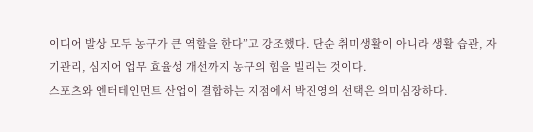이디어 발상 모두 농구가 큰 역할을 한다”고 강조했다. 단순 취미생활이 아니라 생활 습관, 자기관리, 심지어 업무 효율성 개선까지 농구의 힘을 빌리는 것이다.
스포츠와 엔터테인먼트 산업이 결합하는 지점에서 박진영의 선택은 의미심장하다.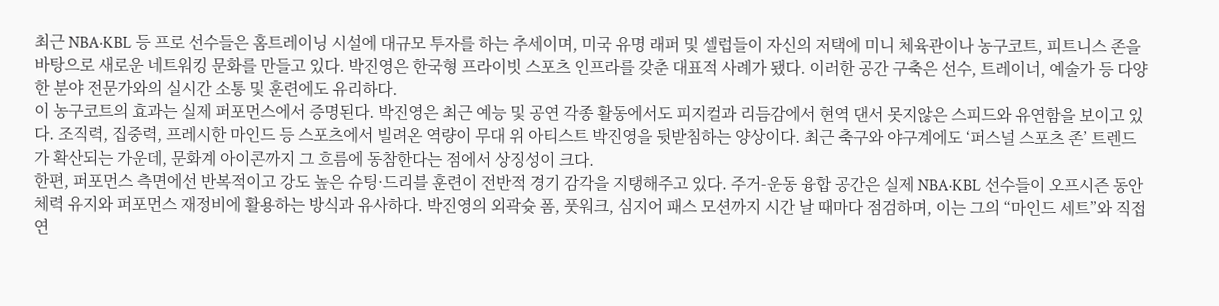최근 NBA·KBL 등 프로 선수들은 홈트레이닝 시설에 대규모 투자를 하는 추세이며, 미국 유명 래퍼 및 셀럽들이 자신의 저택에 미니 체육관이나 농구코트, 피트니스 존을 바탕으로 새로운 네트워킹 문화를 만들고 있다. 박진영은 한국형 프라이빗 스포츠 인프라를 갖춘 대표적 사례가 됐다. 이러한 공간 구축은 선수, 트레이너, 예술가 등 다양한 분야 전문가와의 실시간 소통 및 훈련에도 유리하다.
이 농구코트의 효과는 실제 퍼포먼스에서 증명된다. 박진영은 최근 예능 및 공연 각종 활동에서도 피지컬과 리듬감에서 현역 댄서 못지않은 스피드와 유연함을 보이고 있다. 조직력, 집중력, 프레시한 마인드 등 스포츠에서 빌려온 역량이 무대 위 아티스트 박진영을 뒷받침하는 양상이다. 최근 축구와 야구계에도 ‘퍼스널 스포츠 존’ 트렌드가 확산되는 가운데, 문화계 아이콘까지 그 흐름에 동참한다는 점에서 상징성이 크다.
한편, 퍼포먼스 측면에선 반복적이고 강도 높은 슈팅·드리블 훈련이 전반적 경기 감각을 지탱해주고 있다. 주거-운동 융합 공간은 실제 NBA·KBL 선수들이 오프시즌 동안 체력 유지와 퍼포먼스 재정비에 활용하는 방식과 유사하다. 박진영의 외곽슛 폼, 풋워크, 심지어 패스 모션까지 시간 날 때마다 점검하며, 이는 그의 “마인드 세트”와 직접 연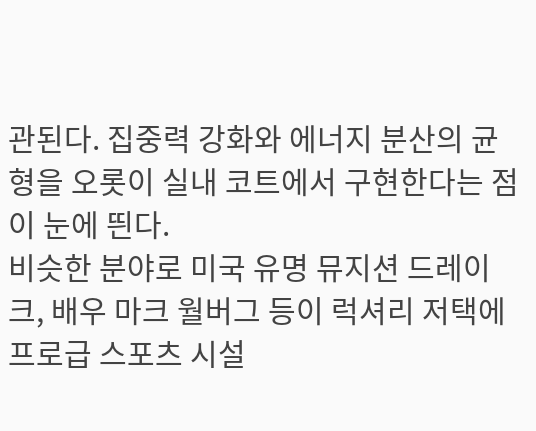관된다. 집중력 강화와 에너지 분산의 균형을 오롯이 실내 코트에서 구현한다는 점이 눈에 띈다.
비슷한 분야로 미국 유명 뮤지션 드레이크, 배우 마크 월버그 등이 럭셔리 저택에 프로급 스포츠 시설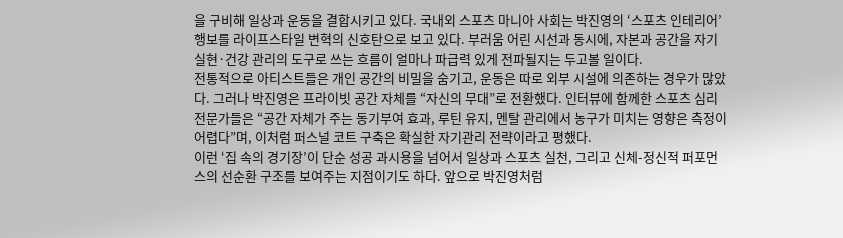을 구비해 일상과 운동을 결합시키고 있다. 국내외 스포츠 마니아 사회는 박진영의 ‘스포츠 인테리어’ 행보를 라이프스타일 변혁의 신호탄으로 보고 있다. 부러움 어린 시선과 동시에, 자본과 공간을 자기 실현·건강 관리의 도구로 쓰는 흐름이 얼마나 파급력 있게 전파될지는 두고볼 일이다.
전통적으로 아티스트들은 개인 공간의 비밀을 숨기고, 운동은 따로 외부 시설에 의존하는 경우가 많았다. 그러나 박진영은 프라이빗 공간 자체를 “자신의 무대”로 전환했다. 인터뷰에 함께한 스포츠 심리 전문가들은 “공간 자체가 주는 동기부여 효과, 루틴 유지, 멘탈 관리에서 농구가 미치는 영향은 측정이 어렵다”며, 이처럼 퍼스널 코트 구축은 확실한 자기관리 전략이라고 평했다.
이런 ‘집 속의 경기장’이 단순 성공 과시용을 넘어서 일상과 스포츠 실천, 그리고 신체-정신적 퍼포먼스의 선순환 구조를 보여주는 지점이기도 하다. 앞으로 박진영처럼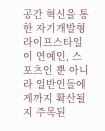공간 혁신을 통한 자기개발형 라이프스타일이 연예인, 스포츠인 뿐 아니라 일반인들에게까지 확산될지 주목된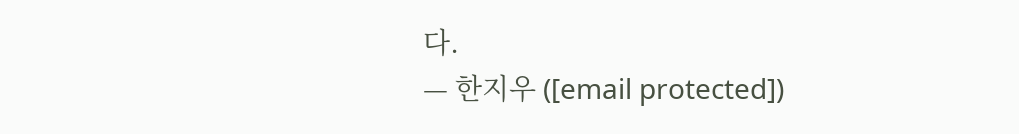다.
— 한지우 ([email protected])